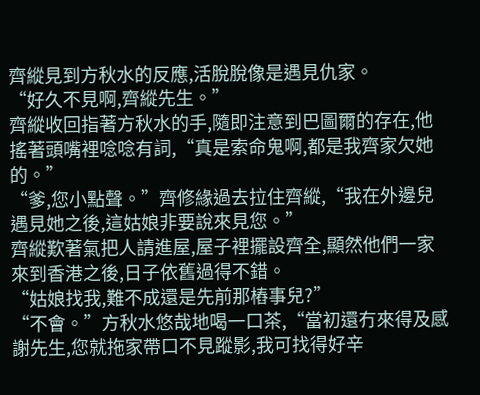齊縱見到方秋水的反應,活脫脫像是遇見仇家。
“好久不見啊,齊縱先生。”
齊縱收回指著方秋水的手,隨即注意到巴圖爾的存在,他搖著頭嘴裡唸唸有詞,“真是索命鬼啊,都是我齊家欠她的。”
“爹,您小點聲。”齊修緣過去拉住齊縱,“我在外邊兒遇見她之後,這姑娘非要說來見您。”
齊縱歎著氣把人請進屋,屋子裡擺設齊全,顯然他們一家來到香港之後,日子依舊過得不錯。
“姑娘找我,難不成還是先前那樁事兒?”
“不會。”方秋水悠哉地喝一口茶,“當初還冇來得及感謝先生,您就拖家帶口不見蹤影,我可找得好辛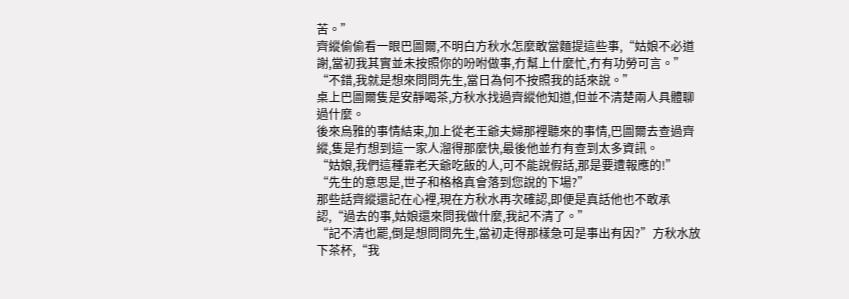苦。”
齊縱偷偷看一眼巴圖爾,不明白方秋水怎麼敢當麵提這些事,“姑娘不必道謝,當初我其實並未按照你的吩咐做事,冇幫上什麼忙,冇有功勞可言。”
“不錯,我就是想來問問先生,當日為何不按照我的話來說。”
桌上巴圖爾隻是安靜喝茶,方秋水找過齊縱他知道,但並不清楚兩人具體聊過什麼。
後來烏雅的事情結束,加上從老王爺夫婦那裡聽來的事情,巴圖爾去查過齊縱,隻是冇想到這一家人溜得那麼快,最後他並冇有查到太多資訊。
“姑娘,我們這種靠老天爺吃飯的人,可不能說假話,那是要遭報應的!”
“先生的意思是,世子和格格真會落到您說的下場?”
那些話齊縱還記在心裡,現在方秋水再次確認,即便是真話他也不敢承認,“過去的事,姑娘還來問我做什麼,我記不清了。”
“記不清也罷,倒是想問問先生,當初走得那樣急可是事出有因?”方秋水放下茶杯,“我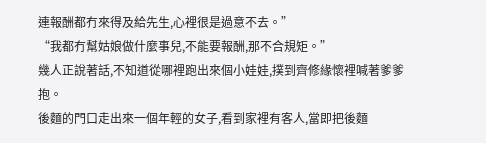連報酬都冇來得及給先生,心裡很是過意不去。”
“我都冇幫姑娘做什麼事兒,不能要報酬,那不合規矩。”
幾人正說著話,不知道從哪裡跑出來個小娃娃,撲到齊修緣懷裡喊著爹爹抱。
後麵的門口走出來一個年輕的女子,看到家裡有客人,當即把後麵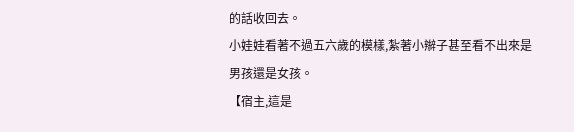的話收回去。
小娃娃看著不過五六歲的模樣,紮著小辮子甚至看不出來是男孩還是女孩。
【宿主,這是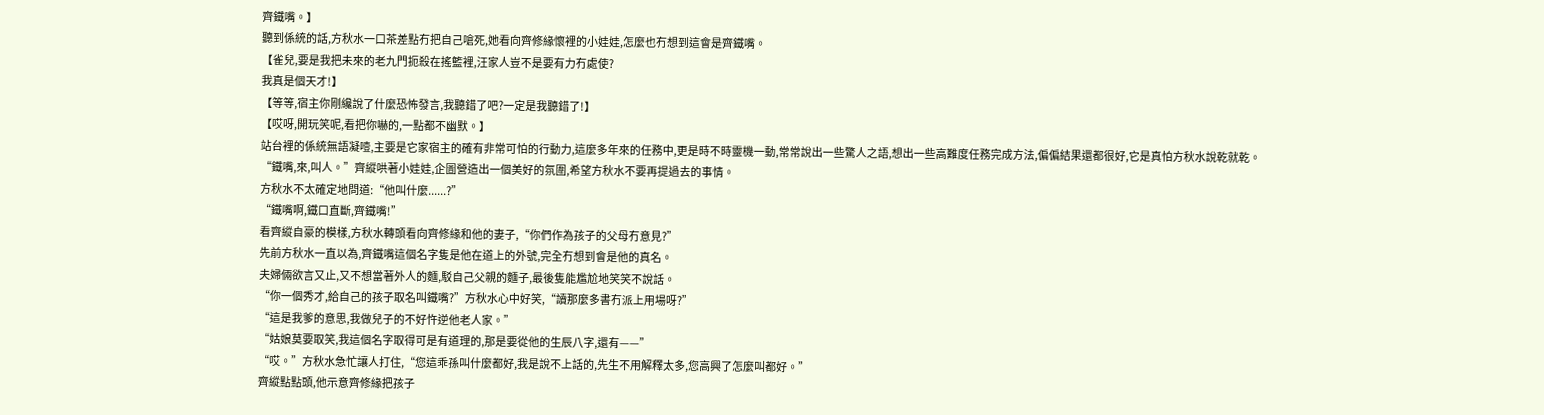齊鐵嘴。】
聽到係統的話,方秋水一口茶差點冇把自己嗆死,她看向齊修緣懷裡的小娃娃,怎麼也冇想到這會是齊鐵嘴。
【雀兒,要是我把未來的老九門扼殺在搖籃裡,汪家人豈不是要有力冇處使?
我真是個天才!】
【等等,宿主你剛纔說了什麼恐怖發言,我聽錯了吧?一定是我聽錯了!】
【哎呀,開玩笑呢,看把你嚇的,一點都不幽默。】
站台裡的係統無語凝噎,主要是它家宿主的確有非常可怕的行動力,這麼多年來的任務中,更是時不時靈機一動,常常說出一些驚人之語,想出一些高難度任務完成方法,偏偏結果還都很好,它是真怕方秋水說乾就乾。
“鐵嘴,來,叫人。”齊縱哄著小娃娃,企圖營造出一個美好的氛圍,希望方秋水不要再提過去的事情。
方秋水不太確定地問道:“他叫什麼......?”
“鐵嘴啊,鐵口直斷,齊鐵嘴!”
看齊縱自豪的模樣,方秋水轉頭看向齊修緣和他的妻子,“你們作為孩子的父母冇意見?”
先前方秋水一直以為,齊鐵嘴這個名字隻是他在道上的外號,完全冇想到會是他的真名。
夫婦倆欲言又止,又不想當著外人的麵,駁自己父親的麵子,最後隻能尷尬地笑笑不說話。
“你一個秀才,給自己的孩子取名叫鐵嘴?”方秋水心中好笑,“讀那麼多書冇派上用場呀?”
“這是我爹的意思,我做兒子的不好忤逆他老人家。”
“姑娘莫要取笑,我這個名字取得可是有道理的,那是要從他的生辰八字,還有——”
“哎。”方秋水急忙讓人打住,“您這乖孫叫什麼都好,我是說不上話的,先生不用解釋太多,您高興了怎麼叫都好。”
齊縱點點頭,他示意齊修緣把孩子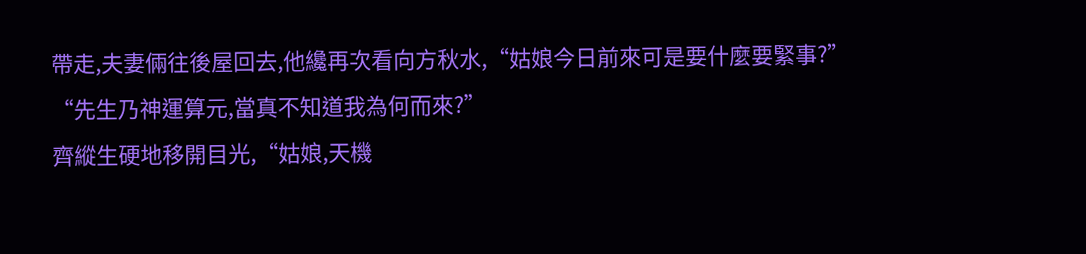帶走,夫妻倆往後屋回去,他纔再次看向方秋水,“姑娘今日前來可是要什麼要緊事?”
“先生乃神運算元,當真不知道我為何而來?”
齊縱生硬地移開目光,“姑娘,天機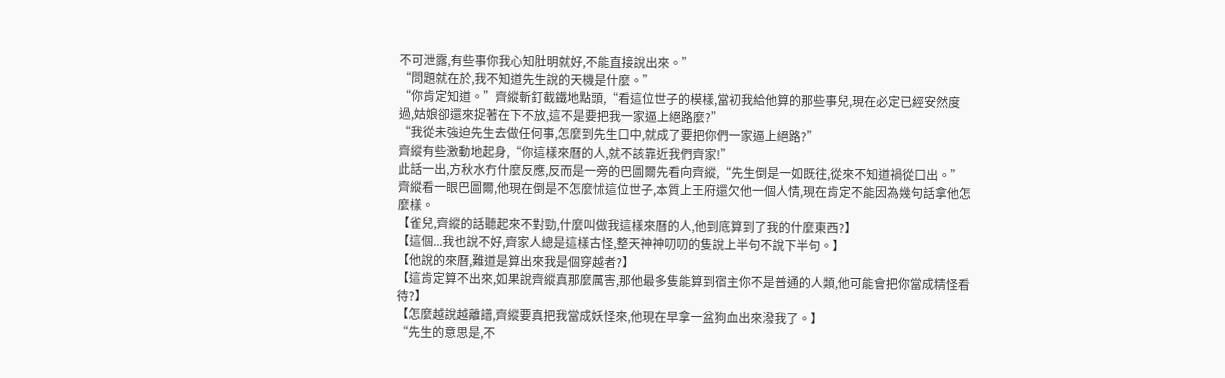不可泄露,有些事你我心知肚明就好,不能直接說出來。”
“問題就在於,我不知道先生說的天機是什麼。”
“你肯定知道。”齊縱斬釘截鐵地點頭,“看這位世子的模樣,當初我給他算的那些事兒,現在必定已經安然度過,姑娘卻還來捉著在下不放,這不是要把我一家逼上絕路麼?”
“我從未強迫先生去做任何事,怎麼到先生口中,就成了要把你們一家逼上絕路?”
齊縱有些激動地起身,“你這樣來曆的人,就不該靠近我們齊家!”
此話一出,方秋水冇什麼反應,反而是一旁的巴圖爾先看向齊縱,“先生倒是一如既往,從來不知道禍從口出。”
齊縱看一眼巴圖爾,他現在倒是不怎麼怵這位世子,本質上王府還欠他一個人情,現在肯定不能因為幾句話拿他怎麼樣。
【雀兒,齊縱的話聽起來不對勁,什麼叫做我這樣來曆的人,他到底算到了我的什麼東西?】
【這個...我也說不好,齊家人總是這樣古怪,整天神神叨叨的隻說上半句不說下半句。】
【他說的來曆,難道是算出來我是個穿越者?】
【這肯定算不出來,如果說齊縱真那麼厲害,那他最多隻能算到宿主你不是普通的人類,他可能會把你當成精怪看待?】
【怎麼越說越離譜,齊縱要真把我當成妖怪來,他現在早拿一盆狗血出來潑我了。】
“先生的意思是,不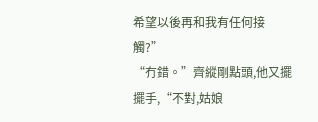希望以後再和我有任何接觸?”
“冇錯。”齊縱剛點頭,他又擺擺手,“不對,姑娘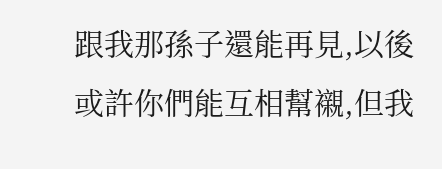跟我那孫子還能再見,以後或許你們能互相幫襯,但我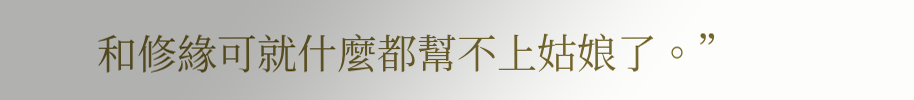和修緣可就什麼都幫不上姑娘了。”